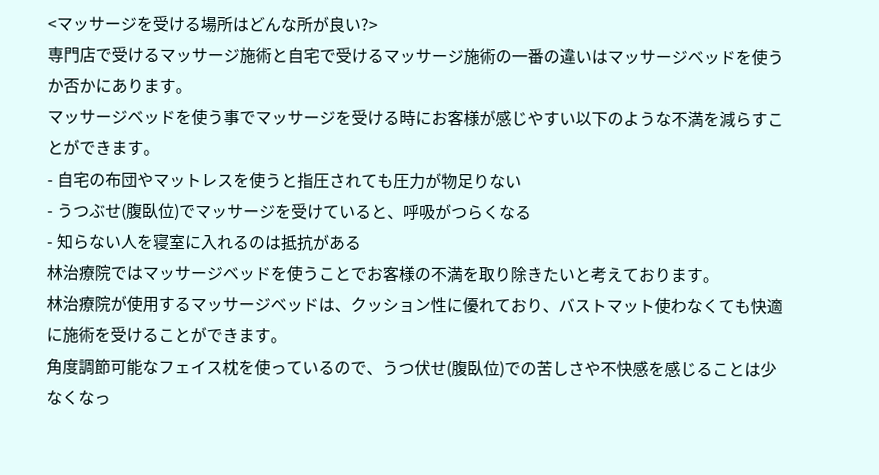<マッサージを受ける場所はどんな所が良い?>
専門店で受けるマッサージ施術と自宅で受けるマッサージ施術の一番の違いはマッサージベッドを使うか否かにあります。
マッサージベッドを使う事でマッサージを受ける時にお客様が感じやすい以下のような不満を減らすことができます。
- 自宅の布団やマットレスを使うと指圧されても圧力が物足りない
- うつぶせ(腹臥位)でマッサージを受けていると、呼吸がつらくなる
- 知らない人を寝室に入れるのは抵抗がある
林治療院ではマッサージベッドを使うことでお客様の不満を取り除きたいと考えております。
林治療院が使用するマッサージベッドは、クッション性に優れており、バストマット使わなくても快適に施術を受けることができます。
角度調節可能なフェイス枕を使っているので、うつ伏せ(腹臥位)での苦しさや不快感を感じることは少なくなっ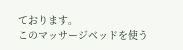ております。
このマッサージベッドを使う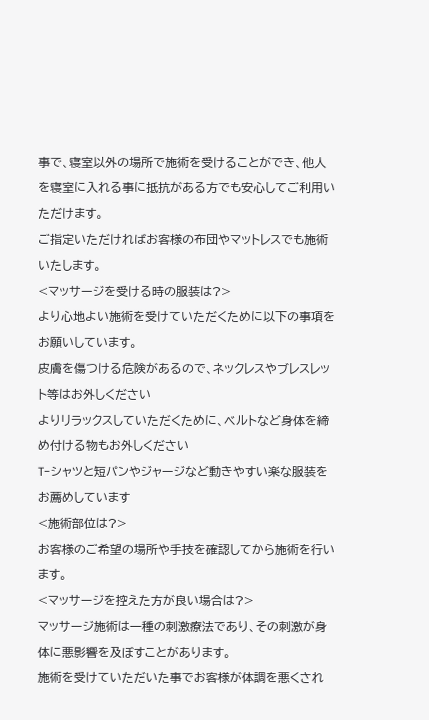事で、寝室以外の場所で施術を受けることができ、他人を寝室に入れる事に抵抗がある方でも安心してご利用いただけます。
ご指定いただければお客様の布団やマットレスでも施術いたします。
<マッサージを受ける時の服装は?>
より心地よい施術を受けていただくために以下の事項をお願いしています。
皮膚を傷つける危険があるので、ネックレスやブレスレット等はお外しください
よりリラックスしていただくために、ベルトなど身体を締め付ける物もお外しください
T-シャツと短パンやジャージなど動きやすい楽な服装をお薦めしています
<施術部位は?>
お客様のご希望の場所や手技を確認してから施術を行います。
<マッサージを控えた方が良い場合は?>
マッサージ施術は一種の刺激療法であり、その刺激が身体に悪影響を及ぼすことがあります。
施術を受けていただいた事でお客様が体調を悪くされ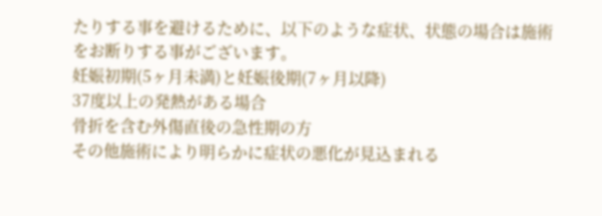たりする事を避けるために、以下のような症状、状態の場合は施術をお断りする事がございます。
妊娠初期(5ヶ月未満)と妊娠後期(7ヶ月以降)
37度以上の発熱がある場合
骨折を含む外傷直後の急性期の方
その他施術により明らかに症状の悪化が見込まれる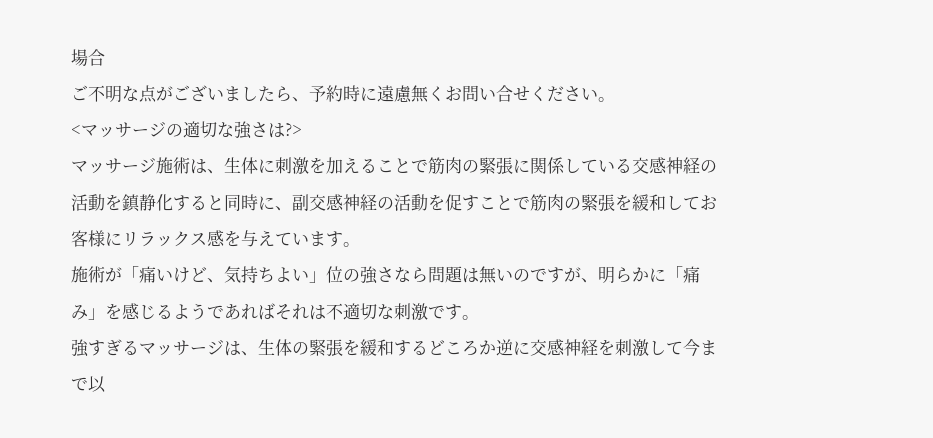場合
ご不明な点がございましたら、予約時に遠慮無くお問い合せください。
<マッサージの適切な強さは?>
マッサージ施術は、生体に刺激を加えることで筋肉の緊張に関係している交感神経の活動を鎮静化すると同時に、副交感神経の活動を促すことで筋肉の緊張を緩和してお客様にリラックス感を与えています。
施術が「痛いけど、気持ちよい」位の強さなら問題は無いのですが、明らかに「痛み」を感じるようであればそれは不適切な刺激です。
強すぎるマッサージは、生体の緊張を緩和するどころか逆に交感神経を刺激して今まで以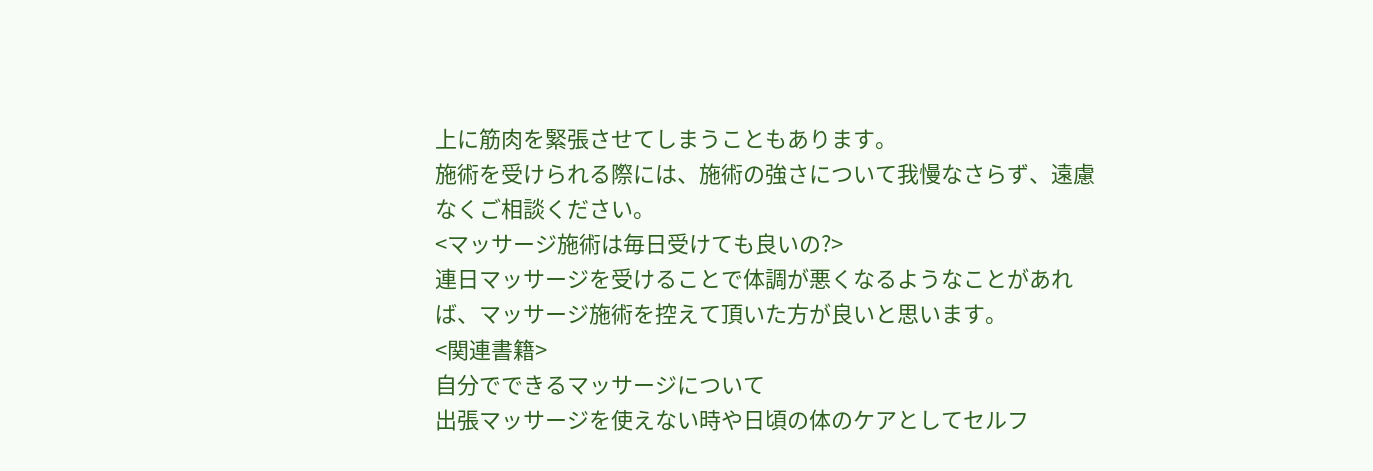上に筋肉を緊張させてしまうこともあります。
施術を受けられる際には、施術の強さについて我慢なさらず、遠慮なくご相談ください。
<マッサージ施術は毎日受けても良いの?>
連日マッサージを受けることで体調が悪くなるようなことがあれば、マッサージ施術を控えて頂いた方が良いと思います。
<関連書籍>
自分でできるマッサージについて
出張マッサージを使えない時や日頃の体のケアとしてセルフ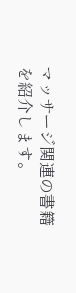マッサージ関連の書籍を紹介します。